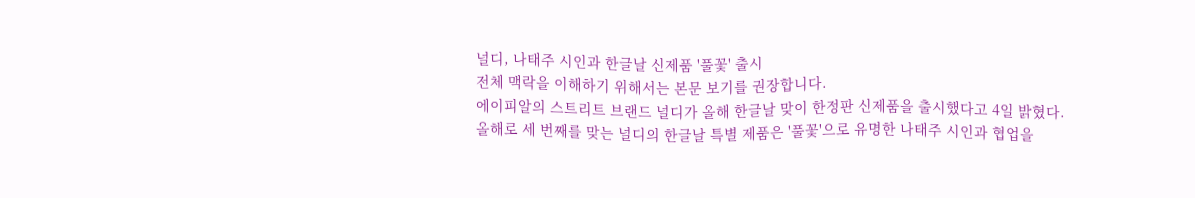널디, 나태주 시인과 한글날 신제품 '풀꽃' 출시
전체 맥락을 이해하기 위해서는 본문 보기를 권장합니다.
에이피알의 스트리트 브랜드 널디가 올해 한글날 맞이 한정판 신제품을 출시했다고 4일 밝혔다.
올해로 세 번째를 맞는 널디의 한글날 특별 제품은 '풀꽃'으로 유명한 나태주 시인과 협업을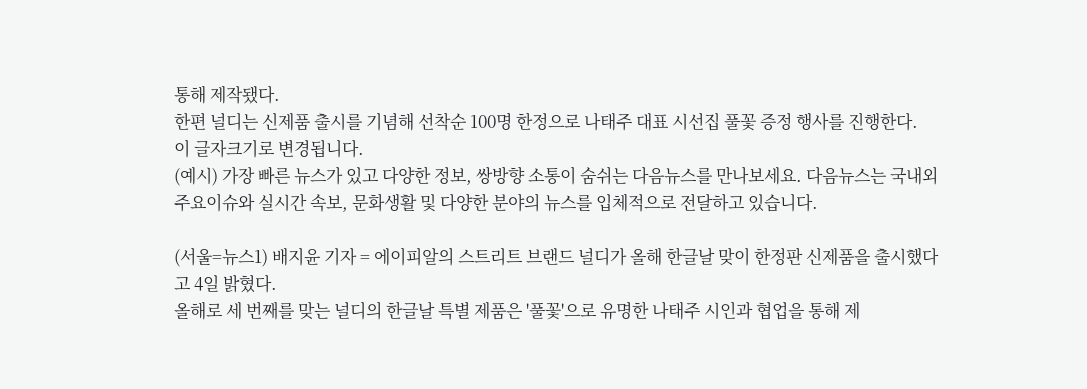통해 제작됐다.
한편 널디는 신제품 출시를 기념해 선착순 100명 한정으로 나태주 대표 시선집 풀꽃 증정 행사를 진행한다.
이 글자크기로 변경됩니다.
(예시) 가장 빠른 뉴스가 있고 다양한 정보, 쌍방향 소통이 숨쉬는 다음뉴스를 만나보세요. 다음뉴스는 국내외 주요이슈와 실시간 속보, 문화생활 및 다양한 분야의 뉴스를 입체적으로 전달하고 있습니다.

(서울=뉴스1) 배지윤 기자 = 에이피알의 스트리트 브랜드 널디가 올해 한글날 맞이 한정판 신제품을 출시했다고 4일 밝혔다.
올해로 세 번째를 맞는 널디의 한글날 특별 제품은 '풀꽃'으로 유명한 나태주 시인과 협업을 통해 제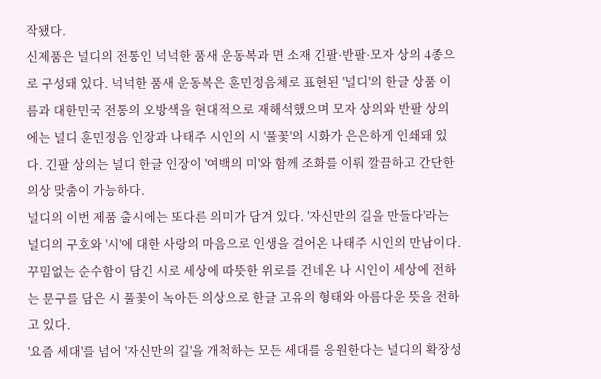작됐다.
신제품은 널디의 전통인 넉넉한 품새 운동복과 면 소재 긴팔·반팔·모자 상의 4종으로 구성돼 있다. 넉넉한 품새 운동복은 훈민정음체로 표현된 '널디'의 한글 상품 이름과 대한민국 전통의 오방색을 현대적으로 재해석했으며 모자 상의와 반팔 상의에는 널디 훈민정음 인장과 나태주 시인의 시 '풀꽃'의 시화가 은은하게 인쇄돼 있다. 긴팔 상의는 널디 한글 인장이 '여백의 미'와 함께 조화를 이뤄 깔끔하고 간단한 의상 맞춤이 가능하다.
널디의 이번 제품 출시에는 또다른 의미가 담겨 있다. '자신만의 길을 만들다'라는 널디의 구호와 '시'에 대한 사랑의 마음으로 인생을 걸어온 나태주 시인의 만남이다. 꾸밈없는 순수함이 담긴 시로 세상에 따뜻한 위로를 건네온 나 시인이 세상에 전하는 문구를 담은 시 풀꽃이 녹아든 의상으로 한글 고유의 형태와 아름다운 뜻을 전하고 있다.
'요즘 세대'를 넘어 '자신만의 길'을 개척하는 모든 세대를 응원한다는 널디의 확장성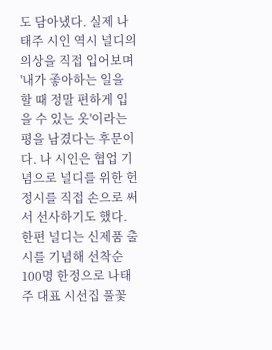도 담아냈다. 실제 나태주 시인 역시 널디의 의상을 직접 입어보며 '내가 좋아하는 일을 할 때 정말 편하게 입을 수 있는 옷'이라는 평을 남겼다는 후문이다. 나 시인은 협업 기념으로 널디를 위한 헌정시를 직접 손으로 써서 선사하기도 했다.
한편 널디는 신제품 출시를 기념해 선착순 100명 한정으로 나태주 대표 시선집 풀꽃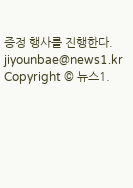증정 행사를 진행한다.
jiyounbae@news1.kr
Copyright © 뉴스1.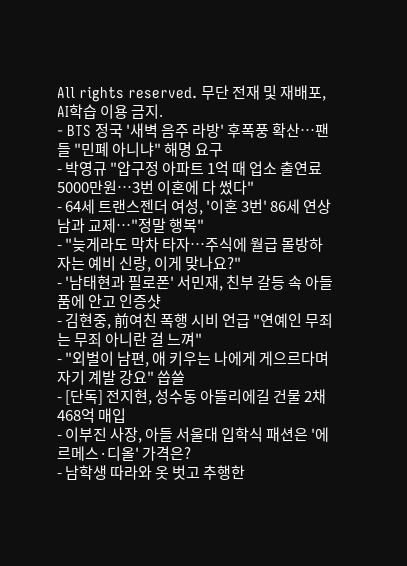All rights reserved. 무단 전재 및 재배포, AI학습 이용 금지.
- BTS 정국 '새벽 음주 라방' 후폭풍 확산…팬들 "민폐 아니냐" 해명 요구
- 박영규 "압구정 아파트 1억 때 업소 출연료 5000만원…3번 이혼에 다 썼다"
- 64세 트랜스젠더 여성, '이혼 3번' 86세 연상남과 교제…"정말 행복"
- "늦게라도 막차 타자…주식에 월급 몰방하자는 예비 신랑, 이게 맞나요?"
- '남태현과 필로폰' 서민재, 친부 갈등 속 아들 품에 안고 인증샷
- 김현중, 前여친 폭행 시비 언급 "연예인 무죄는 무죄 아니란 걸 느껴"
- "외벌이 남편, 애 키우는 나에게 게으르다며 자기 계발 강요" 씁쓸
- [단독] 전지현, 성수동 아뜰리에길 건물 2채 468억 매입
- 이부진 사장, 아들 서울대 입학식 패션은 '에르메스·디올' 가격은?
- 남학생 따라와 옷 벗고 추행한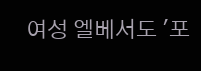여성 엘베서도 '포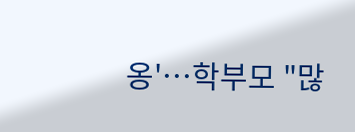옹'…학부모 "많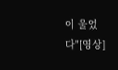이 울었다"[영상]